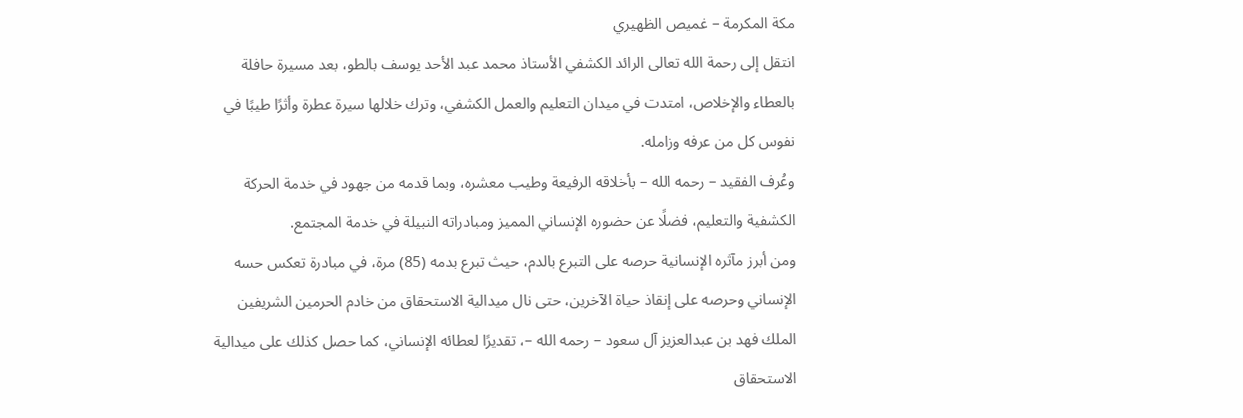مكة المكرمة – غميص الظهيري
انتقل إلى رحمة الله تعالى الرائد الكشفي الأستاذ محمد عبد الأحد يوسف بالطو، بعد مسيرة حافلة بالعطاء والإخلاص، امتدت في ميدان التعليم والعمل الكشفي، وترك خلالها سيرة عطرة وأثرًا طيبًا في نفوس كل من عرفه وزامله.
وعُرف الفقيد – رحمه الله – بأخلاقه الرفيعة وطيب معشره، وبما قدمه من جهود في خدمة الحركة الكشفية والتعليم، فضلًا عن حضوره الإنساني المميز ومبادراته النبيلة في خدمة المجتمع.
ومن أبرز مآثره الإنسانية حرصه على التبرع بالدم، حيث تبرع بدمه (85) مرة، في مبادرة تعكس حسه الإنساني وحرصه على إنقاذ حياة الآخرين، حتى نال ميدالية الاستحقاق من خادم الحرمين الشريفين الملك فهد بن عبدالعزيز آل سعود – رحمه الله –، تقديرًا لعطائه الإنساني، كما حصل كذلك على ميدالية الاستحقاق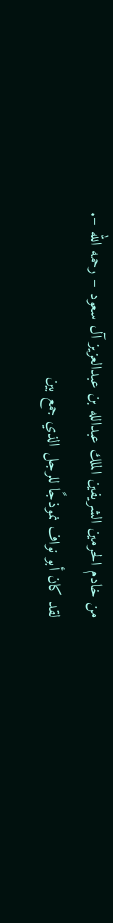من خادم الحرمين الشريفين الملك عبدالله بن عبدالعزيز آل سعود – رحمه الله –.
لقد كان أبو نواف نموذجًا للرجل الذي جمع بين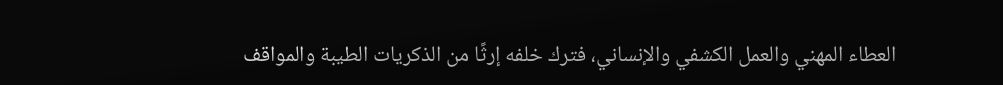العطاء المهني والعمل الكشفي والإنساني، فترك خلفه إرثًا من الذكريات الطيبة والمواقف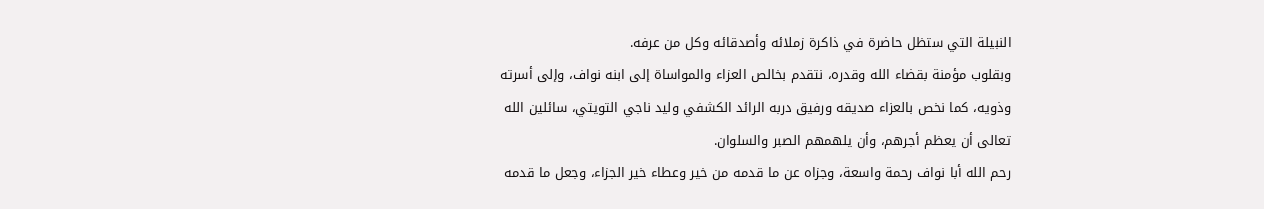النبيلة التي ستظل حاضرة في ذاكرة زملائه وأصدقائه وكل من عرفه.
وبقلوب مؤمنة بقضاء الله وقدره، نتقدم بخالص العزاء والمواساة إلى ابنه نواف، وإلى أسرته وذويه، كما نخص بالعزاء صديقه ورفيق دربه الرائد الكشفي وليد ناجي التويتي، سائلين الله تعالى أن يعظم أجرهم، وأن يلهمهم الصبر والسلوان.
رحم الله أبا نواف رحمة واسعة، وجزاه عن ما قدمه من خير وعطاء خير الجزاء، وجعل ما قدمه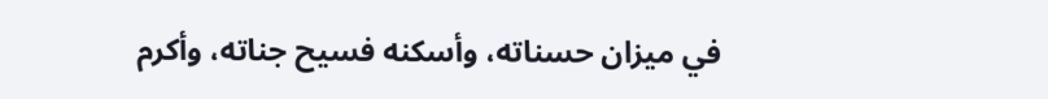في ميزان حسناته، وأسكنه فسيح جناته، وأكرم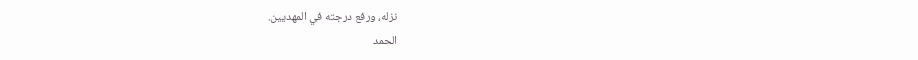نزله، ورفع درجته في المهديين.
الحمد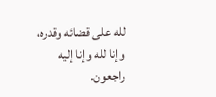لله على قضائه وقدره، وإنا لله وإنا إليه راجعون.